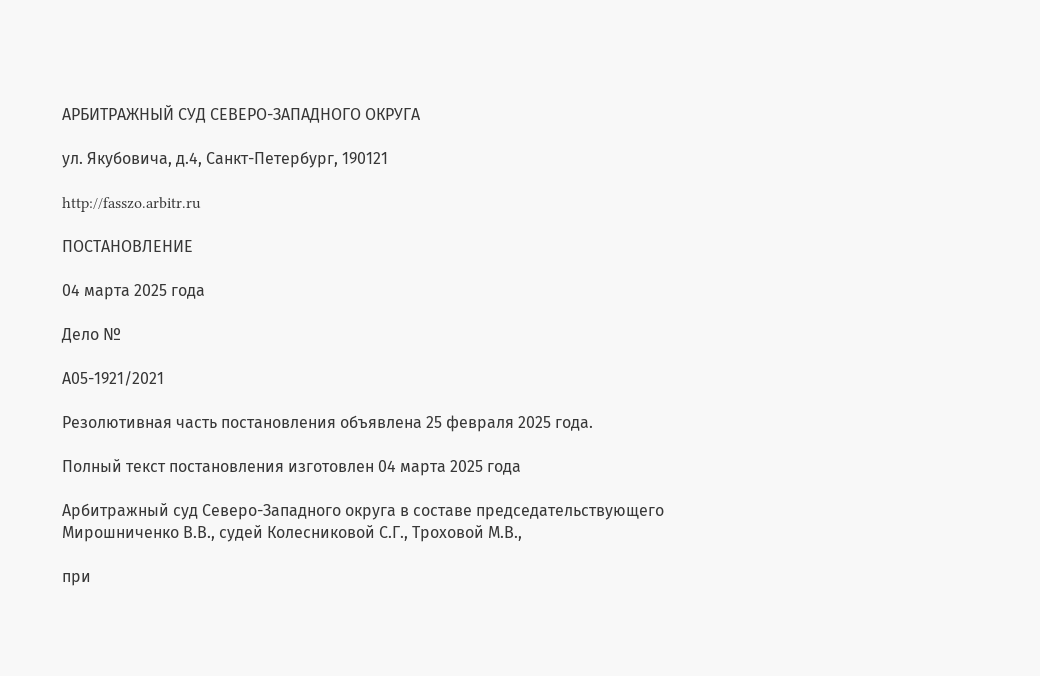АРБИТРАЖНЫЙ СУД СЕВЕРО-ЗАПАДНОГО ОКРУГА

ул. Якубовича, д.4, Санкт-Петербург, 190121

http://fasszo.arbitr.ru

ПОСТАНОВЛЕНИЕ

04 марта 2025 года

Дело №

А05-1921/2021

Резолютивная часть постановления объявлена 25 февраля 2025 года.

Полный текст постановления изготовлен 04 марта 2025 года

Арбитражный суд Северо-Западного округа в составе председательствующего Мирошниченко В.В., судей Колесниковой С.Г., Троховой М.В.,

при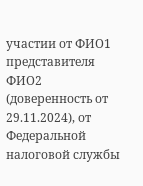участии от ФИО1 представителя ФИО2 (доверенность от 29.11.2024), от Федеральной налоговой службы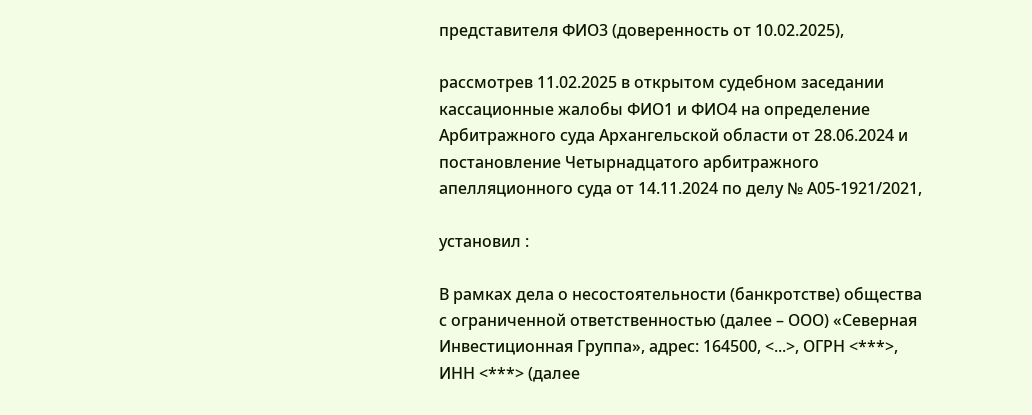представителя ФИО3 (доверенность от 10.02.2025),

рассмотрев 11.02.2025 в открытом судебном заседании кассационные жалобы ФИО1 и ФИО4 на определение Арбитражного суда Архангельской области от 28.06.2024 и постановление Четырнадцатого арбитражного апелляционного суда от 14.11.2024 по делу № А05-1921/2021,

установил :

В рамках дела о несостоятельности (банкротстве) общества с ограниченной ответственностью (далее – ООО) «Северная Инвестиционная Группа», адрес: 164500, <...>, ОГРН <***>, ИНН <***> (далее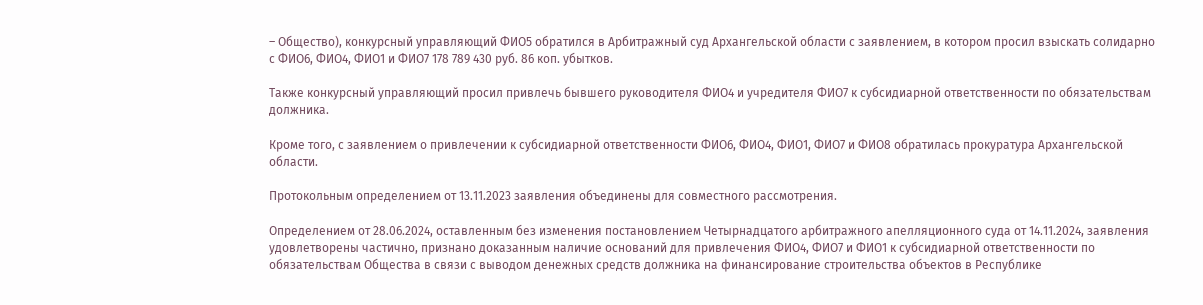– Общество), конкурсный управляющий ФИО5 обратился в Арбитражный суд Архангельской области с заявлением, в котором просил взыскать солидарно с ФИО6, ФИО4, ФИО1 и ФИО7 178 789 430 руб. 86 коп. убытков.

Также конкурсный управляющий просил привлечь бывшего руководителя ФИО4 и учредителя ФИО7 к субсидиарной ответственности по обязательствам должника.

Кроме того, с заявлением о привлечении к субсидиарной ответственности ФИО6, ФИО4, ФИО1, ФИО7 и ФИО8 обратилась прокуратура Архангельской области.

Протокольным определением от 13.11.2023 заявления объединены для совместного рассмотрения.

Определением от 28.06.2024, оставленным без изменения постановлением Четырнадцатого арбитражного апелляционного суда от 14.11.2024, заявления удовлетворены частично, признано доказанным наличие оснований для привлечения ФИО4, ФИО7 и ФИО1 к субсидиарной ответственности по обязательствам Общества в связи с выводом денежных средств должника на финансирование строительства объектов в Республике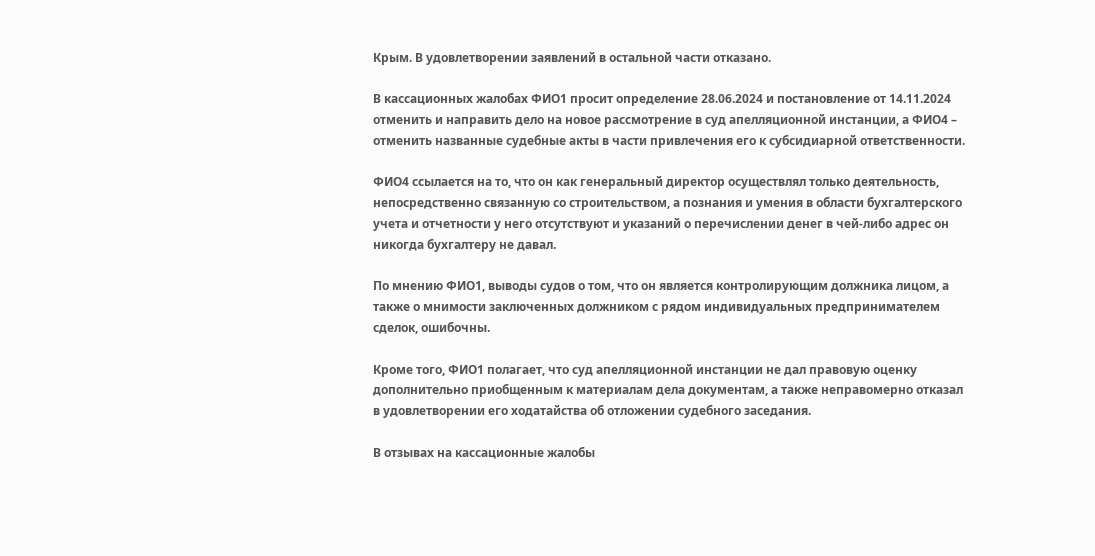Крым. В удовлетворении заявлений в остальной части отказано.

В кассационных жалобах ФИО1 просит определение 28.06.2024 и постановление от 14.11.2024 отменить и направить дело на новое рассмотрение в суд апелляционной инстанции, а ФИО4 – отменить названные судебные акты в части привлечения его к субсидиарной ответственности.

ФИО4 ссылается на то, что он как генеральный директор осуществлял только деятельность, непосредственно связанную со строительством, а познания и умения в области бухгалтерского учета и отчетности у него отсутствуют и указаний о перечислении денег в чей-либо адрес он никогда бухгалтеру не давал.

По мнению ФИО1, выводы судов о том, что он является контролирующим должника лицом, а также о мнимости заключенных должником с рядом индивидуальных предпринимателем сделок, ошибочны.

Кроме того, ФИО1 полагает, что суд апелляционной инстанции не дал правовую оценку дополнительно приобщенным к материалам дела документам, а также неправомерно отказал в удовлетворении его ходатайства об отложении судебного заседания.

В отзывах на кассационные жалобы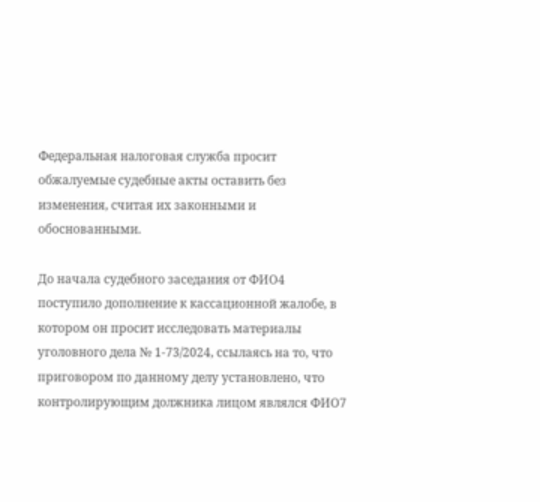Федеральная налоговая служба просит обжалуемые судебные акты оставить без изменения, считая их законными и обоснованными.

До начала судебного заседания от ФИО4 поступило дополнение к кассационной жалобе, в котором он просит исследовать материалы уголовного дела № 1-73/2024, ссылаясь на то, что приговором по данному делу установлено, что контролирующим должника лицом являлся ФИО7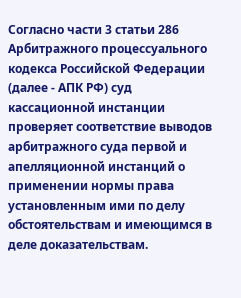Согласно части 3 статьи 286 Арбитражного процессуального кодекса Российской Федерации (далее - АПК РФ) суд кассационной инстанции проверяет соответствие выводов арбитражного суда первой и апелляционной инстанций о применении нормы права установленным ими по делу обстоятельствам и имеющимся в деле доказательствам.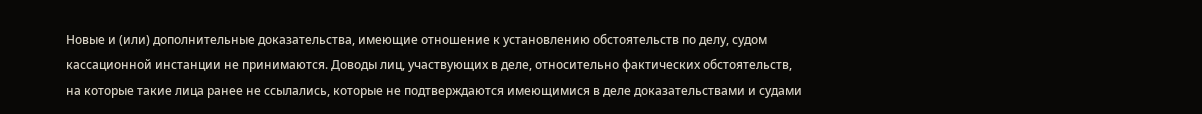Новые и (или) дополнительные доказательства, имеющие отношение к установлению обстоятельств по делу, судом кассационной инстанции не принимаются. Доводы лиц, участвующих в деле, относительно фактических обстоятельств, на которые такие лица ранее не ссылались, которые не подтверждаются имеющимися в деле доказательствами и судами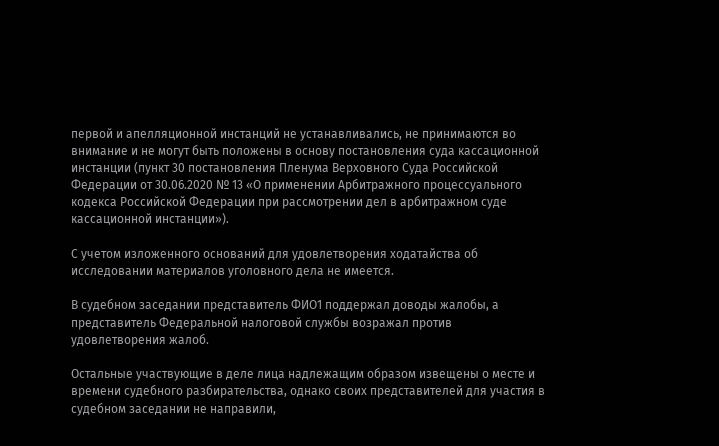первой и апелляционной инстанций не устанавливались, не принимаются во внимание и не могут быть положены в основу постановления суда кассационной инстанции (пункт 30 постановления Пленума Верховного Суда Российской Федерации от 30.06.2020 № 13 «О применении Арбитражного процессуального кодекса Российской Федерации при рассмотрении дел в арбитражном суде кассационной инстанции»).

С учетом изложенного оснований для удовлетворения ходатайства об исследовании материалов уголовного дела не имеется.

В судебном заседании представитель ФИО1 поддержал доводы жалобы, а представитель Федеральной налоговой службы возражал против удовлетворения жалоб.

Остальные участвующие в деле лица надлежащим образом извещены о месте и времени судебного разбирательства, однако своих представителей для участия в судебном заседании не направили,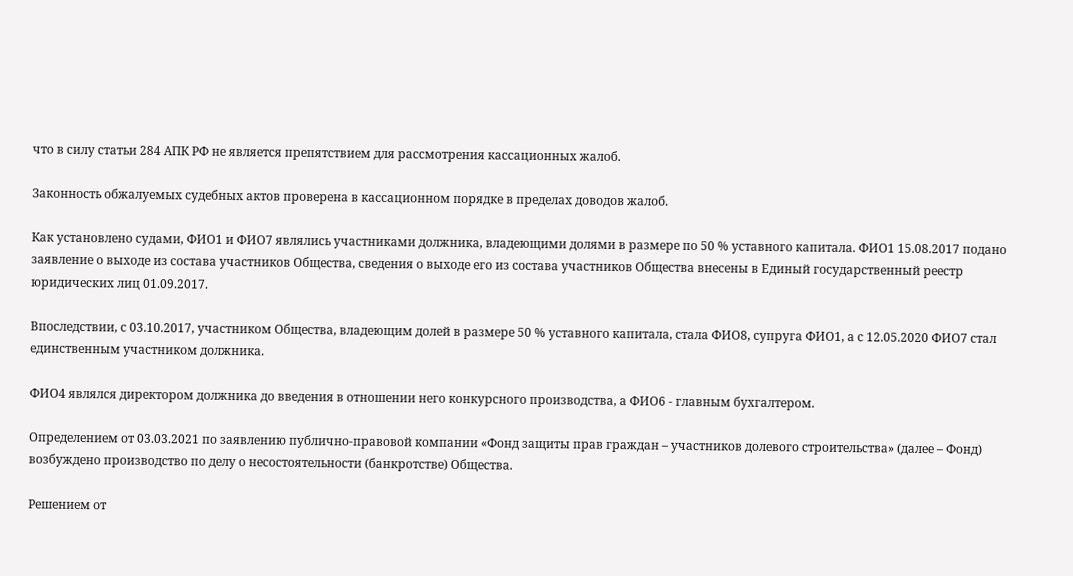что в силу статьи 284 АПК РФ не является препятствием для рассмотрения кассационных жалоб.

Законность обжалуемых судебных актов проверена в кассационном порядке в пределах доводов жалоб.

Как установлено судами, ФИО1 и ФИО7 являлись участниками должника, владеющими долями в размере по 50 % уставного капитала. ФИО1 15.08.2017 подано заявление о выходе из состава участников Общества, сведения о выходе его из состава участников Общества внесены в Единый государственный реестр юридических лиц 01.09.2017.

Впоследствии, с 03.10.2017, участником Общества, владеющим долей в размере 50 % уставного капитала, стала ФИО8, супруга ФИО1, а с 12.05.2020 ФИО7 стал единственным участником должника.

ФИО4 являлся директором должника до введения в отношении него конкурсного производства, а ФИО6 - главным бухгалтером.

Определением от 03.03.2021 по заявлению публично-правовой компании «Фонд защиты прав граждан – участников долевого строительства» (далее – Фонд) возбуждено производство по делу о несостоятельности (банкротстве) Общества.

Решением от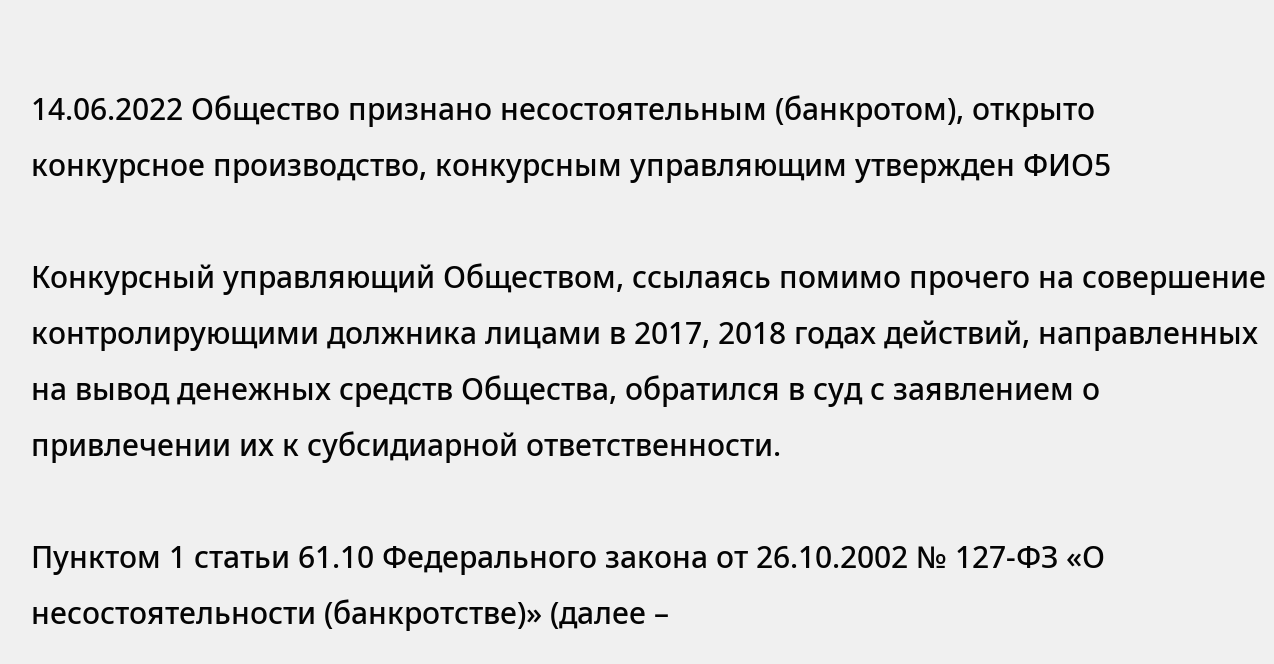14.06.2022 Общество признано несостоятельным (банкротом), открыто конкурсное производство, конкурсным управляющим утвержден ФИО5

Конкурсный управляющий Обществом, ссылаясь помимо прочего на совершение контролирующими должника лицами в 2017, 2018 годах действий, направленных на вывод денежных средств Общества, обратился в суд с заявлением о привлечении их к субсидиарной ответственности.

Пунктом 1 статьи 61.10 Федерального закона от 26.10.2002 № 127-ФЗ «О несостоятельности (банкротстве)» (далее –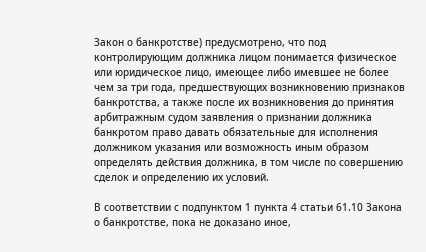Закон о банкротстве) предусмотрено, что под контролирующим должника лицом понимается физическое или юридическое лицо, имеющее либо имевшее не более чем за три года, предшествующих возникновению признаков банкротства, а также после их возникновения до принятия арбитражным судом заявления о признании должника банкротом право давать обязательные для исполнения должником указания или возможность иным образом определять действия должника, в том числе по совершению сделок и определению их условий.

В соответствии с подпунктом 1 пункта 4 статьи 61.10 Закона о банкротстве, пока не доказано иное,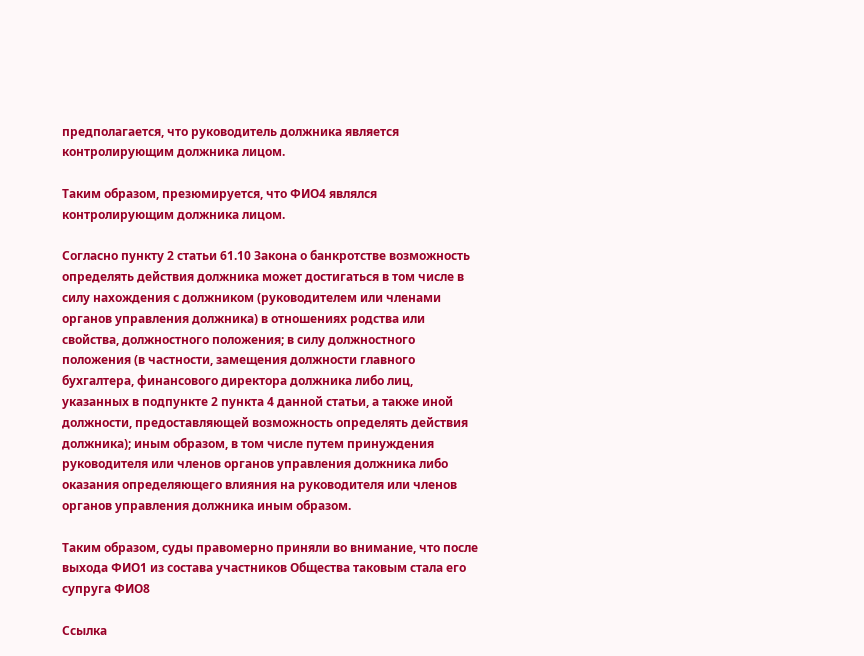предполагается, что руководитель должника является контролирующим должника лицом.

Таким образом, презюмируется, что ФИО4 являлся контролирующим должника лицом.

Согласно пункту 2 статьи 61.10 Закона о банкротстве возможность определять действия должника может достигаться в том числе в силу нахождения с должником (руководителем или членами органов управления должника) в отношениях родства или свойства, должностного положения; в силу должностного положения (в частности, замещения должности главного бухгалтера, финансового директора должника либо лиц, указанных в подпункте 2 пункта 4 данной статьи, а также иной должности, предоставляющей возможность определять действия должника); иным образом, в том числе путем принуждения руководителя или членов органов управления должника либо оказания определяющего влияния на руководителя или членов органов управления должника иным образом.

Таким образом, суды правомерно приняли во внимание, что после выхода ФИО1 из состава участников Общества таковым стала его супруга ФИО8

Ссылка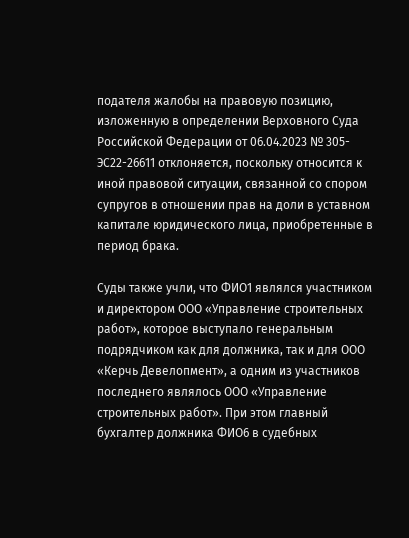подателя жалобы на правовую позицию, изложенную в определении Верховного Суда Российской Федерации от 06.04.2023 № 305-ЭС22-26611 отклоняется, поскольку относится к иной правовой ситуации, связанной со спором супругов в отношении прав на доли в уставном капитале юридического лица, приобретенные в период брака.

Суды также учли, что ФИО1 являлся участником и директором ООО «Управление строительных работ», которое выступало генеральным подрядчиком как для должника, так и для ООО «Керчь Девелопмент», а одним из участников последнего являлось ООО «Управление строительных работ». При этом главный бухгалтер должника ФИО6 в судебных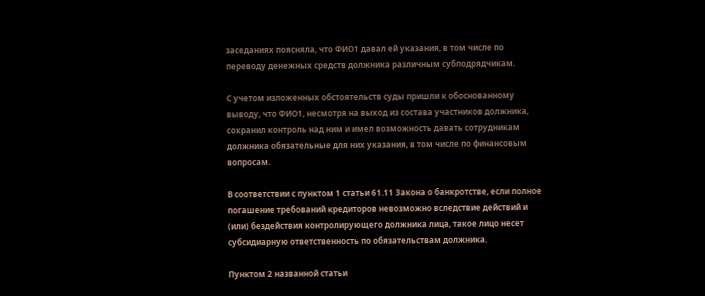заседаниях поясняла, что ФИО1 давал ей указания, в том числе по переводу денежных средств должника различным субподрядчикам.

С учетом изложенных обстоятельств суды пришли к обоснованному выводу, что ФИО1, несмотря на выход из состава участников должника, сохранил контроль над ним и имел возможность давать сотрудникам должника обязательные для них указания, в том числе по финансовым вопросам.

В соответствии с пунктом 1 статьи 61.11 Закона о банкротстве, если полное погашение требований кредиторов невозможно вследствие действий и (или) бездействия контролирующего должника лица, такое лицо несет субсидиарную ответственность по обязательствам должника.

Пунктом 2 названной статьи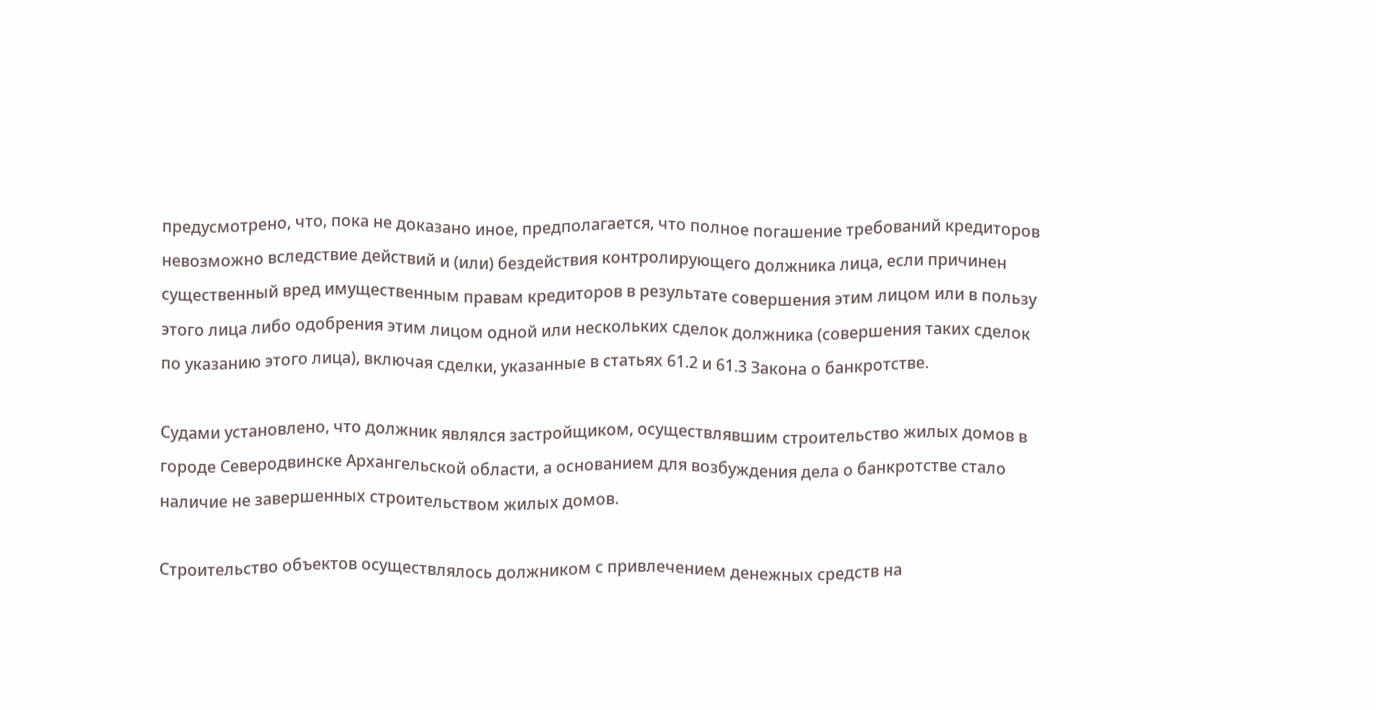предусмотрено, что, пока не доказано иное, предполагается, что полное погашение требований кредиторов невозможно вследствие действий и (или) бездействия контролирующего должника лица, если причинен существенный вред имущественным правам кредиторов в результате совершения этим лицом или в пользу этого лица либо одобрения этим лицом одной или нескольких сделок должника (совершения таких сделок по указанию этого лица), включая сделки, указанные в статьях 61.2 и 61.3 Закона о банкротстве.

Судами установлено, что должник являлся застройщиком, осуществлявшим строительство жилых домов в городе Северодвинске Архангельской области, а основанием для возбуждения дела о банкротстве стало наличие не завершенных строительством жилых домов.

Строительство объектов осуществлялось должником с привлечением денежных средств на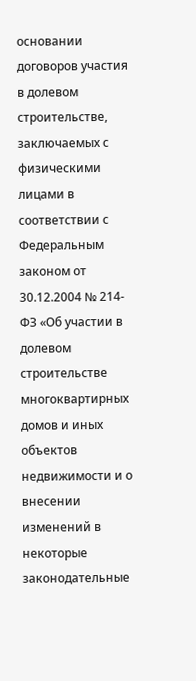основании договоров участия в долевом строительстве, заключаемых с физическими лицами в соответствии с Федеральным законом от 30.12.2004 № 214-ФЗ «Об участии в долевом строительстве многоквартирных домов и иных объектов недвижимости и о внесении изменений в некоторые законодательные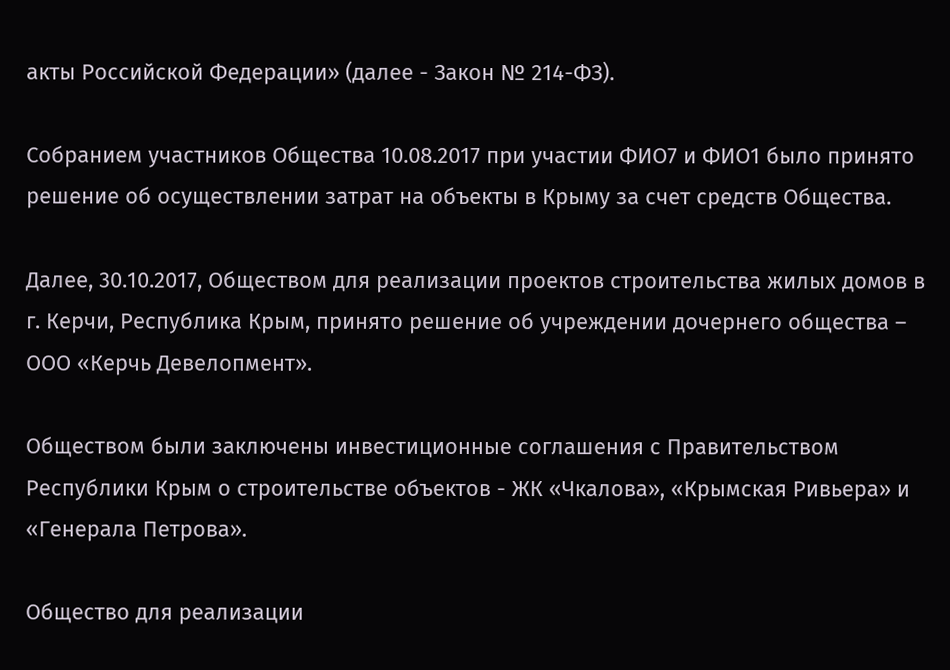акты Российской Федерации» (далее - Закон № 214-ФЗ).

Собранием участников Общества 10.08.2017 при участии ФИО7 и ФИО1 было принято решение об осуществлении затрат на объекты в Крыму за счет средств Общества.

Далее, 30.10.2017, Обществом для реализации проектов строительства жилых домов в г. Керчи, Республика Крым, принято решение об учреждении дочернего общества – ООО «Керчь Девелопмент».

Обществом были заключены инвестиционные соглашения с Правительством Республики Крым о строительстве объектов - ЖК «Чкалова», «Крымская Ривьера» и «Генерала Петрова».

Общество для реализации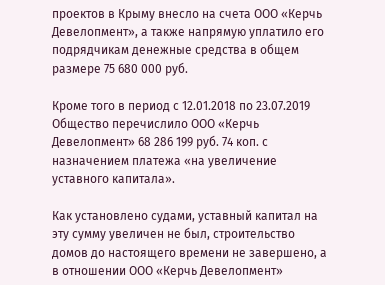проектов в Крыму внесло на счета ООО «Керчь Девелопмент», а также напрямую уплатило его подрядчикам денежные средства в общем размере 75 680 000 руб.

Кроме того в период с 12.01.2018 по 23.07.2019 Общество перечислило ООО «Керчь Девелопмент» 68 286 199 руб. 74 коп. с назначением платежа «на увеличение уставного капитала».

Как установлено судами, уставный капитал на эту сумму увеличен не был, строительство домов до настоящего времени не завершено, а в отношении ООО «Керчь Девелопмент»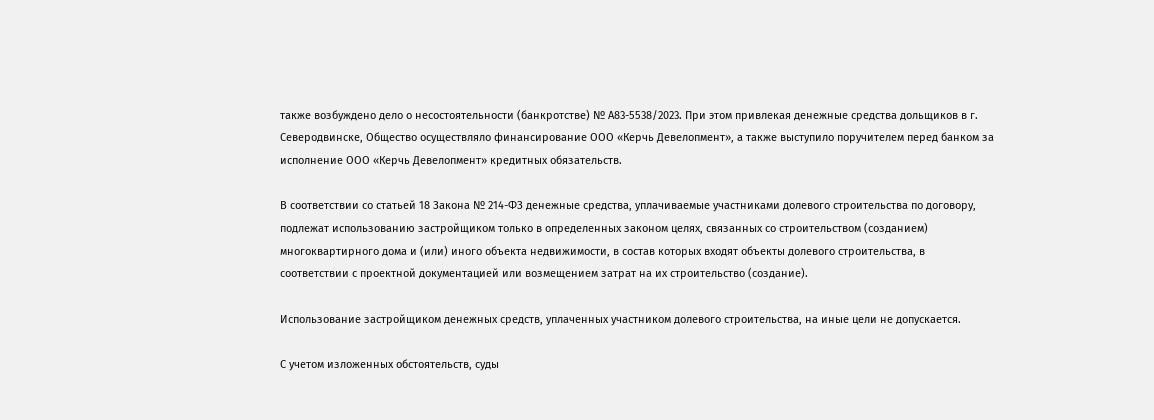также возбуждено дело о несостоятельности (банкротстве) № А83-5538/2023. При этом привлекая денежные средства дольщиков в г. Северодвинске, Общество осуществляло финансирование ООО «Керчь Девелопмент», а также выступило поручителем перед банком за исполнение ООО «Керчь Девелопмент» кредитных обязательств.

В соответствии со статьей 18 Закона № 214-ФЗ денежные средства, уплачиваемые участниками долевого строительства по договору, подлежат использованию застройщиком только в определенных законом целях, связанных со строительством (созданием) многоквартирного дома и (или) иного объекта недвижимости, в состав которых входят объекты долевого строительства, в соответствии с проектной документацией или возмещением затрат на их строительство (создание).

Использование застройщиком денежных средств, уплаченных участником долевого строительства, на иные цели не допускается.

С учетом изложенных обстоятельств, суды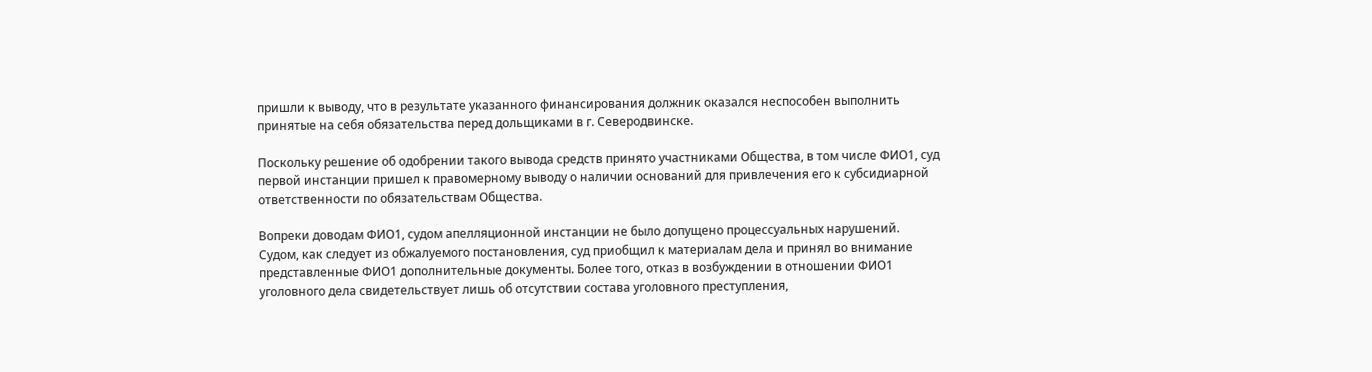пришли к выводу, что в результате указанного финансирования должник оказался неспособен выполнить принятые на себя обязательства перед дольщиками в г. Северодвинске.

Поскольку решение об одобрении такого вывода средств принято участниками Общества, в том числе ФИО1, суд первой инстанции пришел к правомерному выводу о наличии оснований для привлечения его к субсидиарной ответственности по обязательствам Общества.

Вопреки доводам ФИО1, судом апелляционной инстанции не было допущено процессуальных нарушений. Судом, как следует из обжалуемого постановления, суд приобщил к материалам дела и принял во внимание представленные ФИО1 дополнительные документы. Более того, отказ в возбуждении в отношении ФИО1 уголовного дела свидетельствует лишь об отсутствии состава уголовного преступления,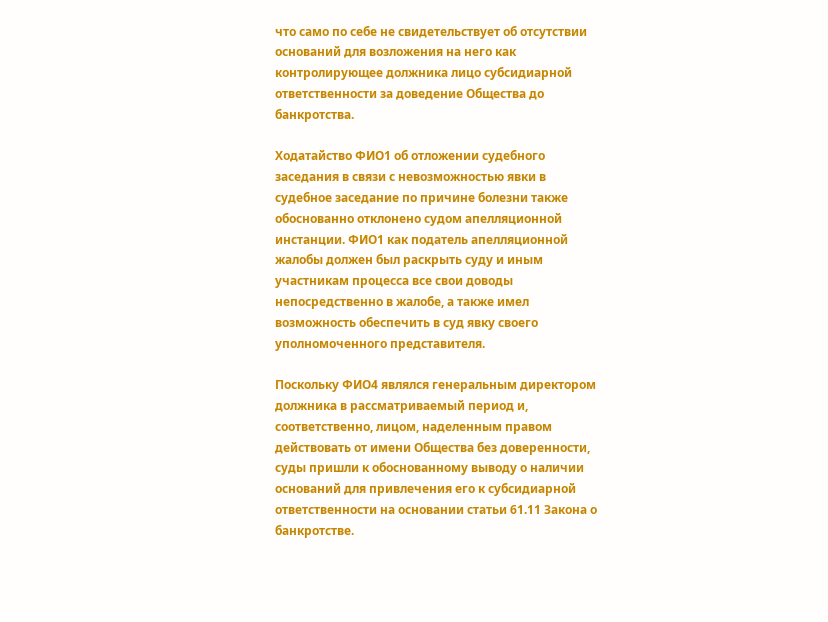что само по себе не свидетельствует об отсутствии оснований для возложения на него как контролирующее должника лицо субсидиарной ответственности за доведение Общества до банкротства.

Ходатайство ФИО1 об отложении судебного заседания в связи с невозможностью явки в судебное заседание по причине болезни также обоснованно отклонено судом апелляционной инстанции. ФИО1 как податель апелляционной жалобы должен был раскрыть суду и иным участникам процесса все свои доводы непосредственно в жалобе, а также имел возможность обеспечить в суд явку своего уполномоченного представителя.

Поскольку ФИО4 являлся генеральным директором должника в рассматриваемый период и, соответственно, лицом, наделенным правом действовать от имени Общества без доверенности, суды пришли к обоснованному выводу о наличии оснований для привлечения его к субсидиарной ответственности на основании статьи 61.11 Закона о банкротстве.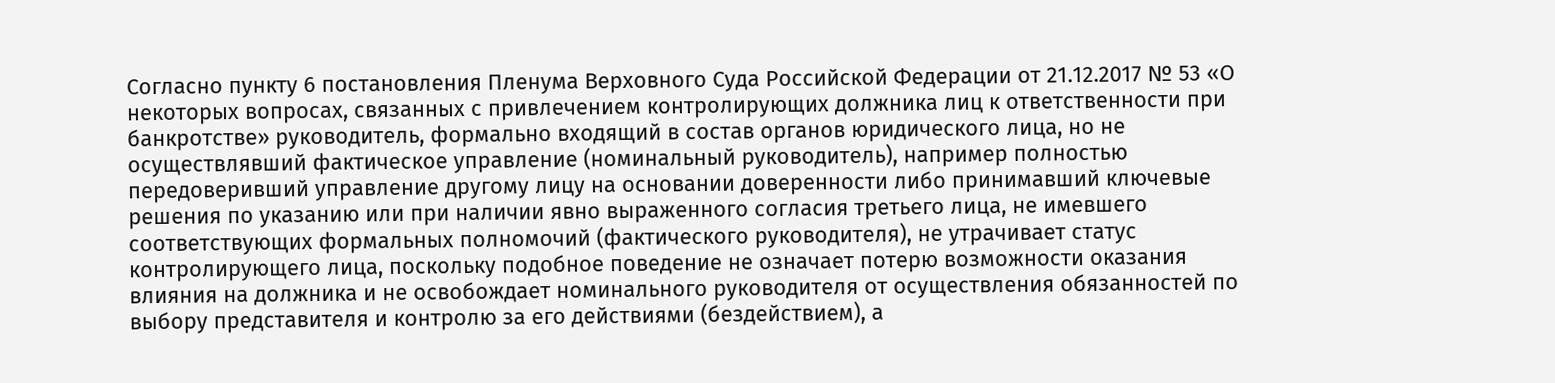Согласно пункту 6 постановления Пленума Верховного Суда Российской Федерации от 21.12.2017 № 53 «О некоторых вопросах, связанных с привлечением контролирующих должника лиц к ответственности при банкротстве» руководитель, формально входящий в состав органов юридического лица, но не осуществлявший фактическое управление (номинальный руководитель), например полностью передоверивший управление другому лицу на основании доверенности либо принимавший ключевые решения по указанию или при наличии явно выраженного согласия третьего лица, не имевшего соответствующих формальных полномочий (фактического руководителя), не утрачивает статус контролирующего лица, поскольку подобное поведение не означает потерю возможности оказания влияния на должника и не освобождает номинального руководителя от осуществления обязанностей по выбору представителя и контролю за его действиями (бездействием), а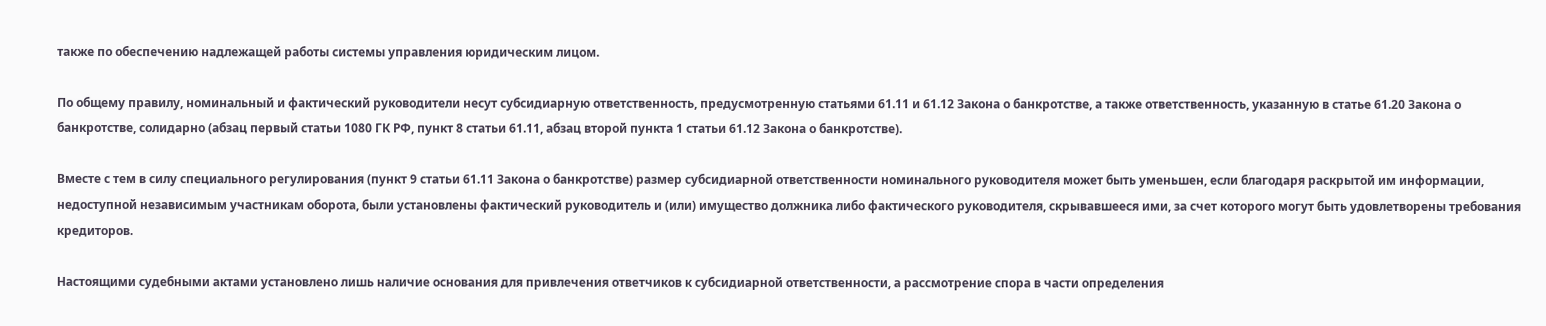также по обеспечению надлежащей работы системы управления юридическим лицом.

По общему правилу, номинальный и фактический руководители несут субсидиарную ответственность, предусмотренную статьями 61.11 и 61.12 Закона о банкротстве, а также ответственность, указанную в статье 61.20 Закона о банкротстве, солидарно (абзац первый статьи 1080 ГК РФ, пункт 8 статьи 61.11, абзац второй пункта 1 статьи 61.12 Закона о банкротстве).

Вместе с тем в силу специального регулирования (пункт 9 статьи 61.11 Закона о банкротстве) размер субсидиарной ответственности номинального руководителя может быть уменьшен, если благодаря раскрытой им информации, недоступной независимым участникам оборота, были установлены фактический руководитель и (или) имущество должника либо фактического руководителя, скрывавшееся ими, за счет которого могут быть удовлетворены требования кредиторов.

Настоящими судебными актами установлено лишь наличие основания для привлечения ответчиков к субсидиарной ответственности, а рассмотрение спора в части определения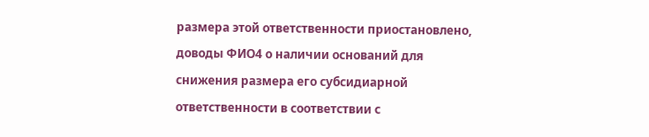размера этой ответственности приостановлено, доводы ФИО4 о наличии оснований для снижения размера его субсидиарной ответственности в соответствии с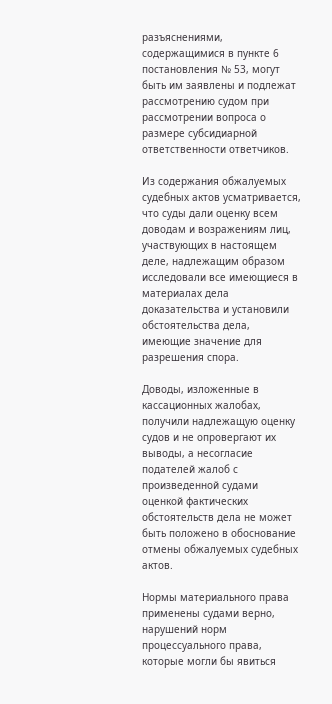разъяснениями, содержащимися в пункте 6 постановления № 53, могут быть им заявлены и подлежат рассмотрению судом при рассмотрении вопроса о размере субсидиарной ответственности ответчиков.

Из содержания обжалуемых судебных актов усматривается, что суды дали оценку всем доводам и возражениям лиц, участвующих в настоящем деле, надлежащим образом исследовали все имеющиеся в материалах дела доказательства и установили обстоятельства дела, имеющие значение для разрешения спора.

Доводы, изложенные в кассационных жалобах, получили надлежащую оценку судов и не опровергают их выводы, а несогласие подателей жалоб с произведенной судами оценкой фактических обстоятельств дела не может быть положено в обоснование отмены обжалуемых судебных актов.

Нормы материального права применены судами верно, нарушений норм процессуального права, которые могли бы явиться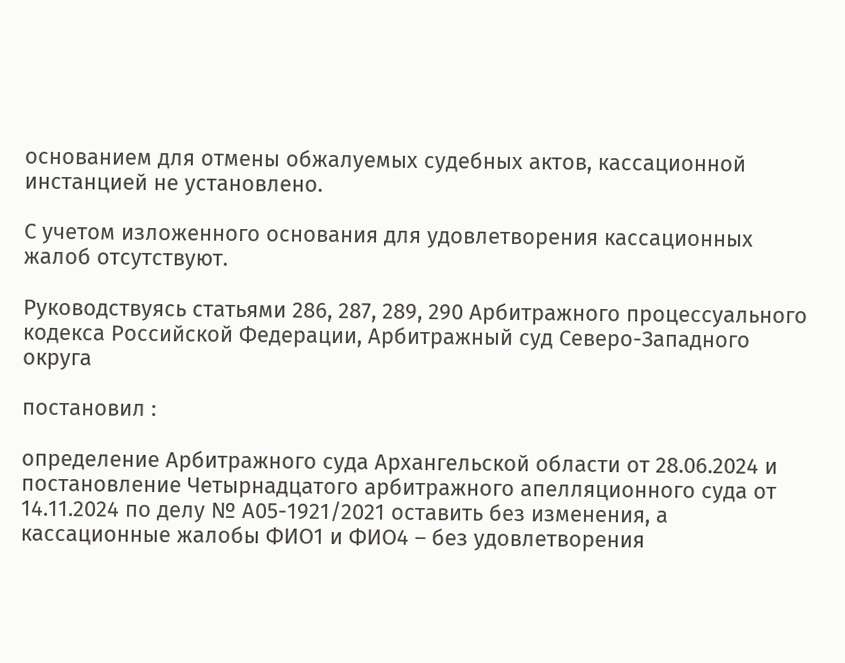основанием для отмены обжалуемых судебных актов, кассационной инстанцией не установлено.

С учетом изложенного основания для удовлетворения кассационных жалоб отсутствуют.

Руководствуясь статьями 286, 287, 289, 290 Арбитражного процессуального кодекса Российской Федерации, Арбитражный суд Северо-Западного округа

постановил :

определение Арбитражного суда Архангельской области от 28.06.2024 и постановление Четырнадцатого арбитражного апелляционного суда от 14.11.2024 по делу № А05-1921/2021 оставить без изменения, а кассационные жалобы ФИО1 и ФИО4 – без удовлетворения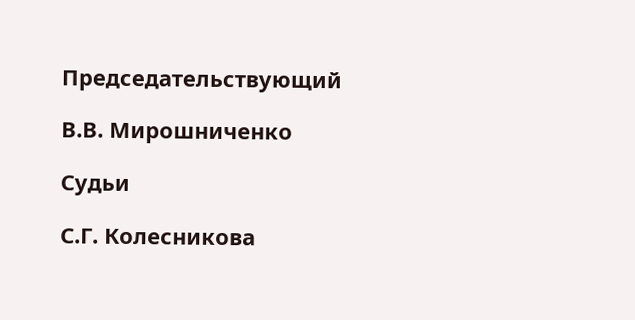Председательствующий

В.В. Мирошниченко

Судьи

С.Г. Колесникова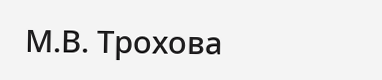М.В. Трохова